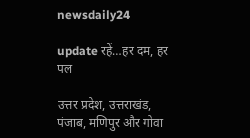newsdaily24

update रहें…हर दम, हर पल

उत्तर प्रदेश, उत्तराखंड, पंजाब, मणिपुर और गोवा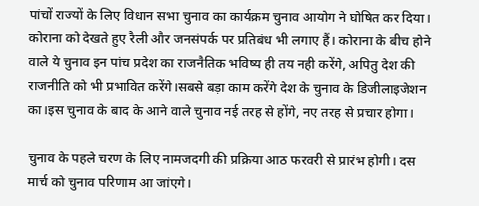पांचों राज्यों के लिए विधान सभा चुनाव का कार्यक्रम चुनाव आयोग ने घोषित कर दिया। कोराना को देखते हुए रैली और जनसंपर्क पर प्रतिबंध भी लगाए हैं। कोराना के बीच होने वाले ये चुनाव इन पांच प्रदेश का राजनैतिक भविष्य ही तय नही करेंगे, अपितु देश की राजनीति को भी प्रभावित करेंगे।सबसे बड़ा काम करेंगे देश के चुनाव के डिजीलाइजेशन का।इस चुनाव के बाद के आने वाले चुनाव नई तरह से होंगे, नए तरह से प्रचार होगा।

चुनाव के पहले चरण के लिए नामजदगी की प्रक्रिया आठ फरवरी से प्रारंभ होगी। दस मार्च को चुनाव परिणाम आ जांएगे।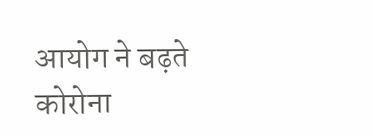आयोग ने बढ़ते कोरोना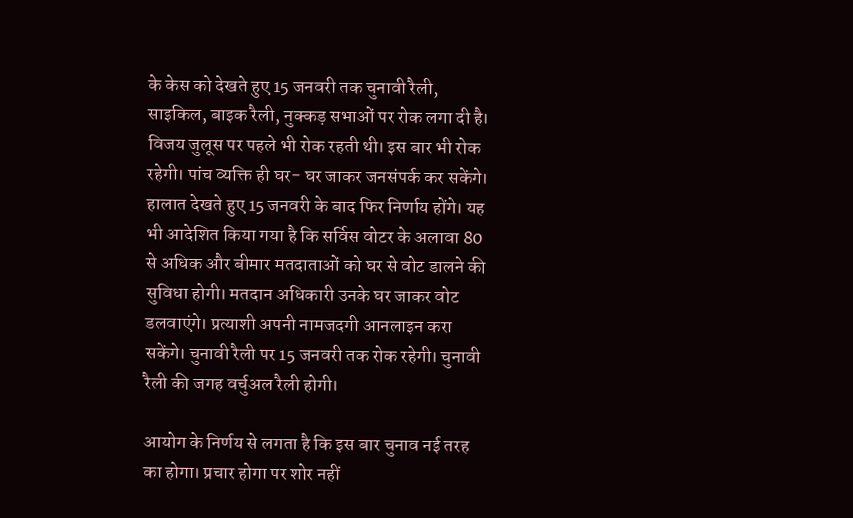के केस को देखते हुए 15 जनवरी तक चुनावी रैली, साइकिल, बाइक रैली, नुक्कड़ सभाओं पर रोक लगा दी है। विजय जुलूस पर पहले भी रोक रहती थी। इस बार भी रोक रहेगी। पांच व्यक्ति ही घर− घर जाकर जनसंपर्क कर सकेंगे। हालात देखते हुए 15 जनवरी के बाद फिर निर्णाय होंगे। यह भी आदेशित किया गया है कि सर्विस वोटर के अलावा 80 से अधिक और बीमार मतदाताओं को घर से वोट डालने की सुविधा होगी। मतदान अधिकारी उनके घर जाकर वोट डलवाएंगे। प्रत्याशी अपनी नामजदगी आनलाइन करा सकेंगे। चुनावी रैली पर 15 जनवरी तक रोक रहेगी। चुनावी रैली की जगह वर्चुअल रैली होगी।

आयोग के निर्णय से लगता है कि इस बार चुनाव नई तरह का होगा। प्रचार होगा पर शोर नहीं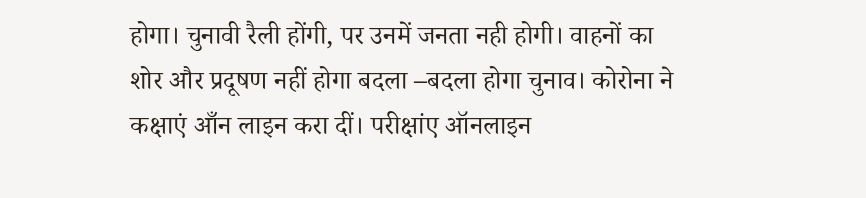होगा। चुनावी रैली होंगी, पर उनमें जनता नही होगी। वाहनों का शोर और प्रदूषण नहीं होगा बदला –बदला होगा चुनाव। कोरोना ने कक्षाएं आँन लाइन करा दीं। परीक्षांए ऑनलाइन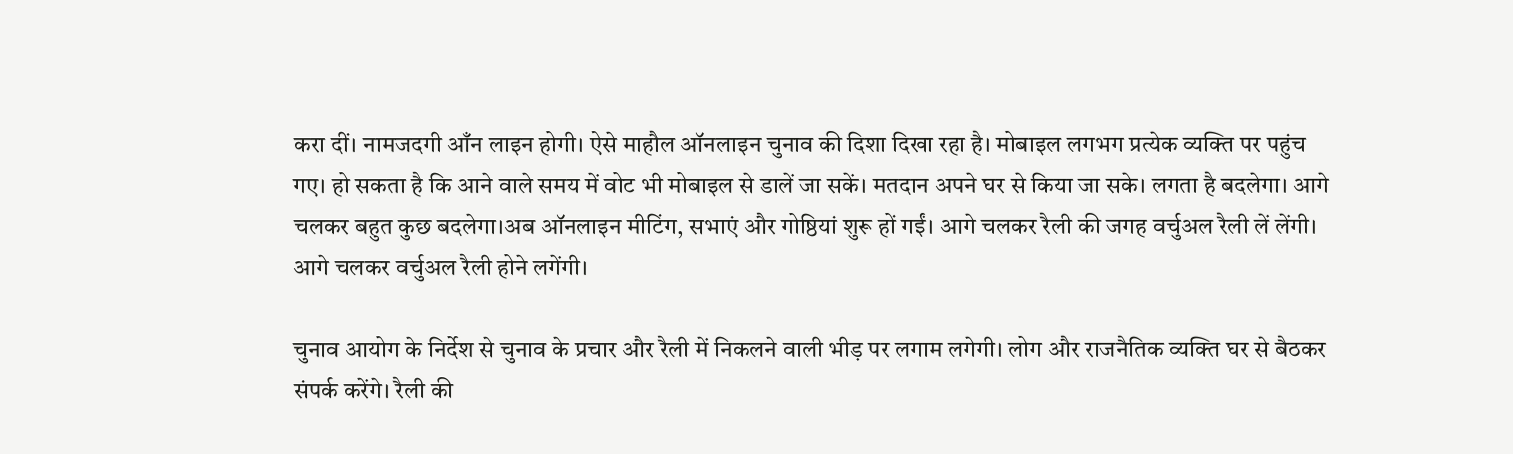करा दीं। नामजदगी आँन लाइन होगी। ऐसे माहौल ऑनलाइन चुनाव की दिशा दिखा रहा है। मोबाइल लगभग प्रत्येक व्यक्ति पर पहुंच गए। हो सकता है कि आने वाले समय में वोट भी मोबाइल से डालें जा सकें। मतदान अपने घर से किया जा सके। लगता है बदलेगा। आगे चलकर बहुत कुछ बदलेगा।अब ऑनलाइन मीटिंग, सभाएं और गोष्ठियां शुरू हों गईं। आगे चलकर रैली की जगह वर्चुअल रैली लें लेंगी। आगे चलकर वर्चुअल रैली होने लगेंगी।

चुनाव आयोग के निर्देश से चुनाव के प्रचार और रैली में निकलने वाली भीड़ पर लगाम लगेगी। लोग और राजनैतिक व्यक्ति घर से बैठकर संपर्क करेंगे। रैली की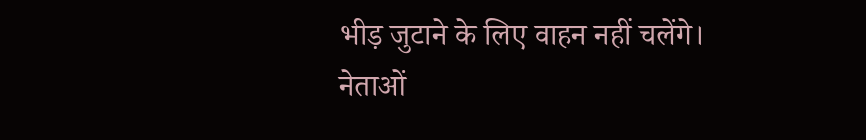भीड़ जुटाने के लिए वाहन नहीं चलेंगे। नेताओं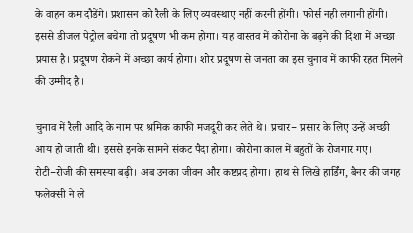के वाहन कम दौडेंगे। प्रशासन को रैली के लिए व्यवस्थाए नहीं करनी होंगी। फोर्स नही लगानी होंगी। इससे डीजल पेट्रोल बचेगा तो प्रदूषण भी कम होगा। यह वास्तव में कोरोना के बढ़ने की दिशा में अच्छा प्रयास है। प्रदूषण रोकने में अच्छा कार्य होगा। शोर प्रदूषण से जनता का इस चुनाव में काफी रहत मिलने की उम्मीद है।

चुनाव में रैली आदि के नाम पर श्रमिक काफी मजदूरी कर लेते थे। प्रचार− प्रसार के लिए उन्हें अच्छी आय हो जाती थी। इससे इनके सामने संकट पैदा होगा। कोरोना काल में बहुतों के रोजगार गए। रोटी−रोजी की समस्या बढ़ी। अब उनका जीवन और कष्टप्रद होगा। हाथ से लिखे हार्डिंग, बैनर की जगह फलेक्सी ने ले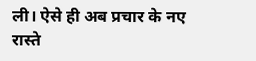ली। ऐसे ही अब प्रचार के नए रास्ते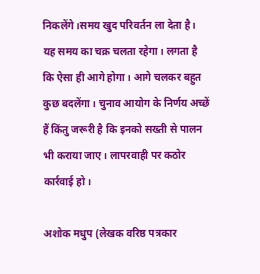निकलेंगे।समय खुद परिवर्तन ला देता है। यह समय का चक्र चलता रहेगा। लगता है कि ऐसा ही आगे होगा। आगे चलकर बहुत कुछ बदलेंगा। चुनाव आयोग के निर्णय अच्छें हैं किंतु जरूरी है कि इनको सख्ती से पालन भी कराया जाए। लापरवाही पर कठोर कार्रवाई हो।

अशोक मधुप (लेखक वरिष्ठ पत्रकार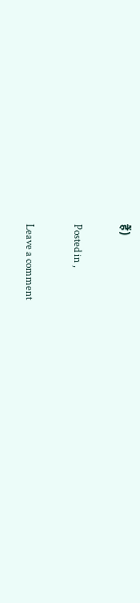हैं)

Posted in ,

Leave a comment